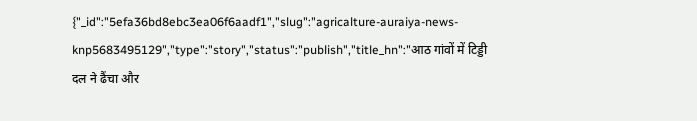{"_id":"5efa36bd8ebc3ea06f6aadf1","slug":"agricalture-auraiya-news-knp5683495129","type":"story","status":"publish","title_hn":"आठ गांवों में टिड्डी दल ने ढैंचा और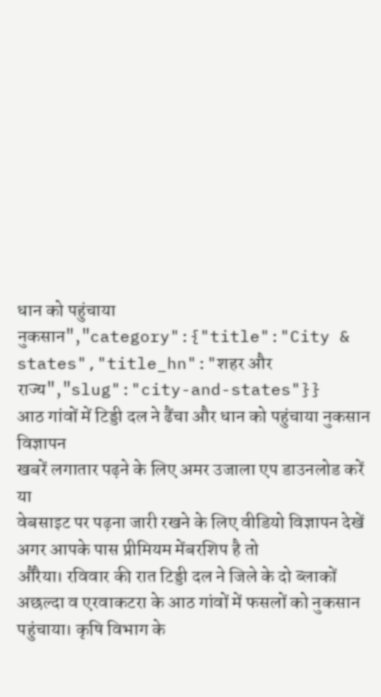धान को पहुंचाया नुकसान","category":{"title":"City & states","title_hn":"शहर और राज्य","slug":"city-and-states"}}
आठ गांवों में टिड्डी दल ने ढैंचा और धान को पहुंचाया नुकसान
विज्ञापन
खबरें लगातार पढ़ने के लिए अमर उजाला एप डाउनलोड करें
या
वेबसाइट पर पढ़ना जारी रखने के लिए वीडियो विज्ञापन देखें
अगर आपके पास प्रीमियम मेंबरशिप है तो
औरैया। रविवार की रात टिड्डी दल ने जिले के दो ब्लाकों अछल्दा व एरवाकटरा के आठ गांवों में फसलों को नुकसान पहुंचाया। कृषि विभाग के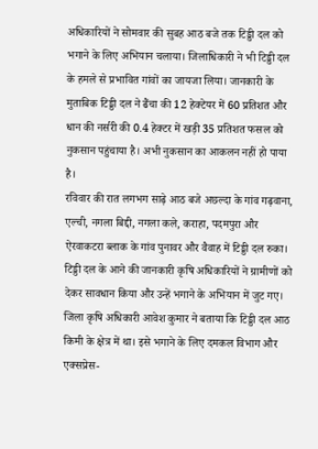अधिकारियों ने सोमवार की सुबह आठ बजे तक टिड्डी दल को भगाने के लिए अभियान चलाया। जिलाधिकारी ने भी टिड्डी दल के हमले से प्रभावित गांवों का जायजा लिया। जानकारी के मुताबिक टिड्डी दल ने ढैंचा की 12 हेक्टेयर में 60 प्रतिशत और धान की नर्सरी की 0.4 हेक्टर में खड़ी 35 प्रतिशत फसल को नुकसान पहुंचाया है। अभी नुकसान का आकलन नहीं हो पाया है।
रविवार की रात लगभग साढ़े आठ बजे अछल्दा के गांव गढ़वाना, एल्ची, नगला बिद्दी, नगला कले, कराहा, पदमपुरा और ऐरवाकटरा ब्लाक के गांव पुनावर और वैवाह में टिड्डी दल रुका। टिड्डी दल के आने की जानकारी कृषि अधिकारियों ने ग्रामीणों को देकर सावधान किया और उन्हें भगाने के अभियान में जुट गए। जिला कृषि अधिकारी आवेश कुमार ने बताया कि टिड्डी दल आठ किमी के क्षेत्र में था। इसे भगाने के लिए दमकल विभाग और एक्सप्रेस-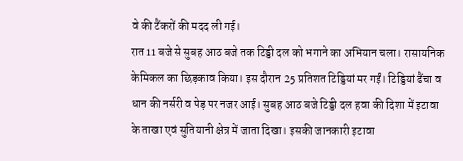वे की टैंकरों की मदद ली गई।
रात 11 बजे से सुबह आठ बजे तक टिड्डी दल को भगाने का अभियान चला। रासायनिक केमिकल का छिड़काव किया। इस दौरान 25 प्रतिशत टिड्डियां मर गईं। टिड्डियां ढैंचा व धान की नर्सरी व पेड़ पर नजर आई। सुबह आठ बजे टिड्डी दल हवा की दिशा में इटावा के ताखा एवं सुतियानी क्षेत्र में जाता दिखा। इसकी जानकारी इटावा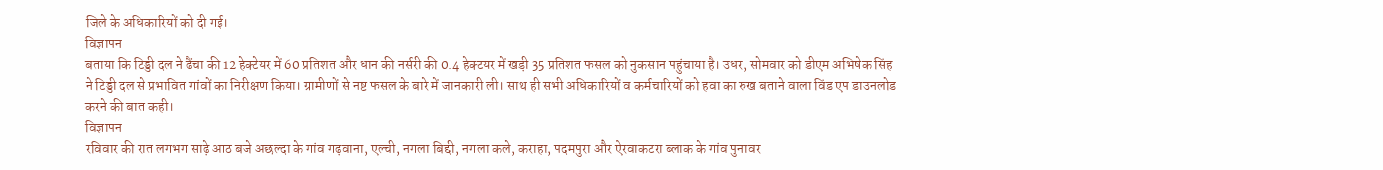जिले के अधिकारियों को दी गई।
विज्ञापन
बताया कि टिड्डी दल ने ढैंचा की 12 हेक्टेयर में 60 प्रतिशत और धान की नर्सरी की 0.4 हेक्टयर में खड़ी 35 प्रतिशत फसल को नुकसान पहुंचाया है। उधर, सोमवार को डीएम अभिषेक सिंह ने टिड्डी दल से प्रभावित गांवों का निरीक्षण किया। ग्रामीणों से नष्ट फसल के बारे में जानकारी ली। साथ ही सभी अधिकारियों व कर्मचारियों को हवा का रुख बताने वाला विंड एप डाउनलोड करने की बात कही।
विज्ञापन
रविवार की रात लगभग साढ़े आठ बजे अछल्दा के गांव गढ़वाना, एल्ची, नगला बिद्दी, नगला कले, कराहा, पदमपुरा और ऐरवाकटरा ब्लाक के गांव पुनावर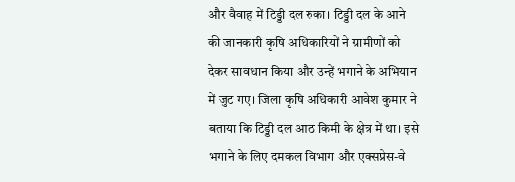और वैवाह में टिड्डी दल रुका। टिड्डी दल के आने की जानकारी कृषि अधिकारियों ने ग्रामीणों को देकर सावधान किया और उन्हें भगाने के अभियान में जुट गए। जिला कृषि अधिकारी आवेश कुमार ने बताया कि टिड्डी दल आठ किमी के क्षेत्र में था। इसे भगाने के लिए दमकल विभाग और एक्सप्रेस-वे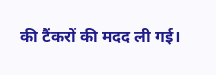की टैंकरों की मदद ली गई।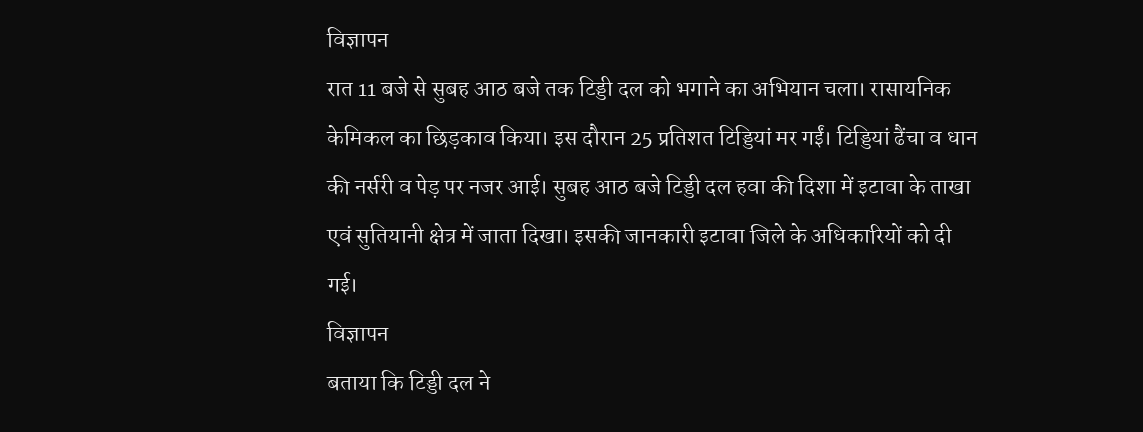विज्ञापन
रात 11 बजे से सुबह आठ बजे तक टिड्डी दल को भगाने का अभियान चला। रासायनिक केमिकल का छिड़काव किया। इस दौरान 25 प्रतिशत टिड्डियां मर गईं। टिड्डियां ढैंचा व धान की नर्सरी व पेड़ पर नजर आई। सुबह आठ बजे टिड्डी दल हवा की दिशा में इटावा के ताखा एवं सुतियानी क्षेत्र में जाता दिखा। इसकी जानकारी इटावा जिले के अधिकारियों को दी गई।
विज्ञापन
बताया कि टिड्डी दल ने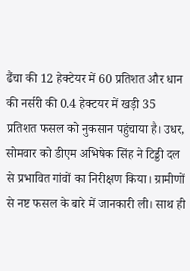ढैंचा की 12 हेक्टेयर में 60 प्रतिशत और धान की नर्सरी की 0.4 हेक्टयर में खड़ी 35 प्रतिशत फसल को नुकसान पहुंचाया है। उधर, सोमवार को डीएम अभिषेक सिंह ने टिड्डी दल से प्रभावित गांवों का निरीक्षण किया। ग्रामीणों से नष्ट फसल के बारे में जानकारी ली। साथ ही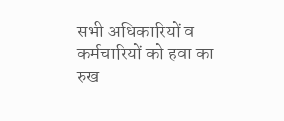सभी अधिकारियों व कर्मचारियों को हवा का रुख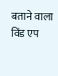बताने वाला विंड एप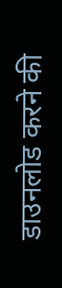डाउनलोड करने की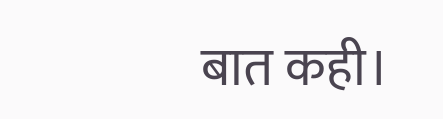बात कही।